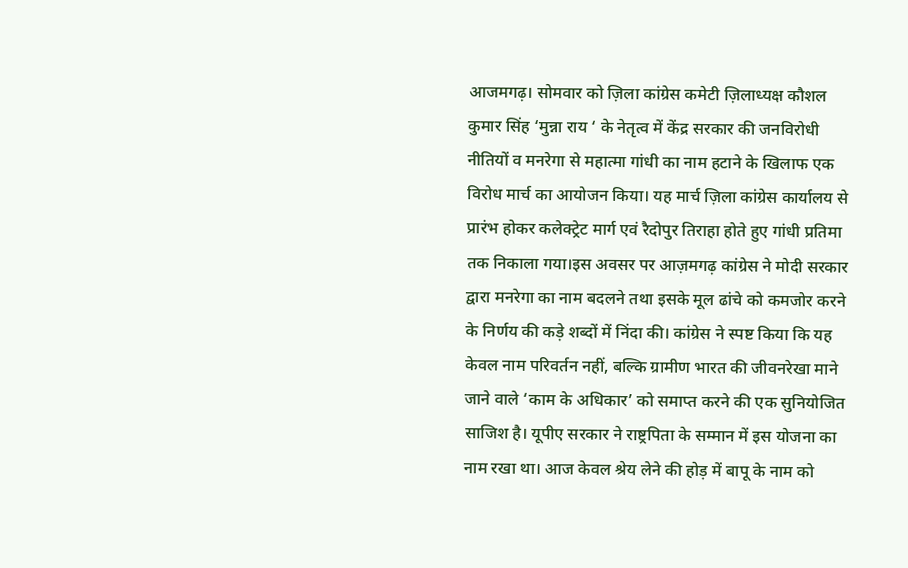आजमगढ़। सोमवार को ज़िला कांग्रेस कमेटी ज़िलाध्यक्ष कौशल कुमार सिंह ‘मुन्ना राय ‘ के नेतृत्व में केंद्र सरकार की जनविरोधी नीतियों व मनरेगा से महात्मा गांधी का नाम हटाने के खिलाफ एक विरोध मार्च का आयोजन किया। यह मार्च ज़िला कांग्रेस कार्यालय से प्रारंभ होकर कलेक्ट्रेट मार्ग एवं रैदोपुर तिराहा होते हुए गांधी प्रतिमा तक निकाला गया।इस अवसर पर आज़मगढ़ कांग्रेस ने मोदी सरकार द्वारा मनरेगा का नाम बदलने तथा इसके मूल ढांचे को कमजोर करने के निर्णय की कड़े शब्दों में निंदा की। कांग्रेस ने स्पष्ट किया कि यह केवल नाम परिवर्तन नहीं, बल्कि ग्रामीण भारत की जीवनरेखा माने जाने वाले ‘काम के अधिकार’ को समाप्त करने की एक सुनियोजित साजिश है। यूपीए सरकार ने राष्ट्रपिता के सम्मान में इस योजना का नाम रखा था। आज केवल श्रेय लेने की होड़ में बापू के नाम को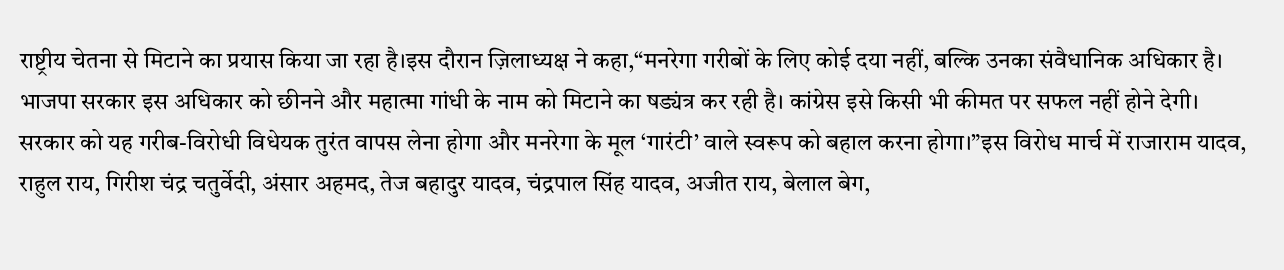राष्ट्रीय चेतना से मिटाने का प्रयास किया जा रहा है।इस दौरान ज़िलाध्यक्ष ने कहा,“मनरेगा गरीबों के लिए कोई दया नहीं, बल्कि उनका संवैधानिक अधिकार है। भाजपा सरकार इस अधिकार को छीनने और महात्मा गांधी के नाम को मिटाने का षड्यंत्र कर रही है। कांग्रेस इसे किसी भी कीमत पर सफल नहीं होने देगी। सरकार को यह गरीब-विरोधी विधेयक तुरंत वापस लेना होगा और मनरेगा के मूल ‘गारंटी’ वाले स्वरूप को बहाल करना होगा।”इस विरोध मार्च में राजाराम यादव, राहुल राय, गिरीश चंद्र चतुर्वेदी, अंसार अहमद, तेज बहादुर यादव, चंद्रपाल सिंह यादव, अजीत राय, बेलाल बेग,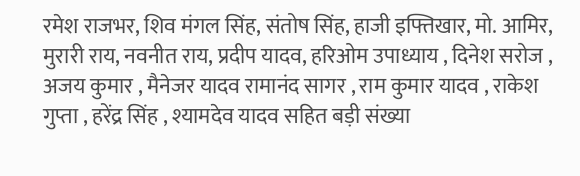रमेश राजभर, शिव मंगल सिंह, संतोष सिंह, हाजी इफ्तिखार, मो. आमिर, मुरारी राय, नवनीत राय, प्रदीप यादव, हरिओम उपाध्याय , दिनेश सरोज , अजय कुमार , मैनेजर यादव रामानंद सागर , राम कुमार यादव , राकेश गुप्ता , हरेंद्र सिंह , श्यामदेव यादव सहित बड़ी संख्या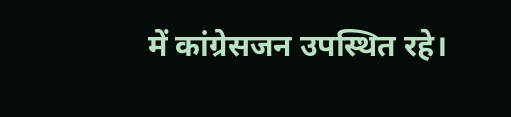में कांग्रेसजन उपस्थित रहे।